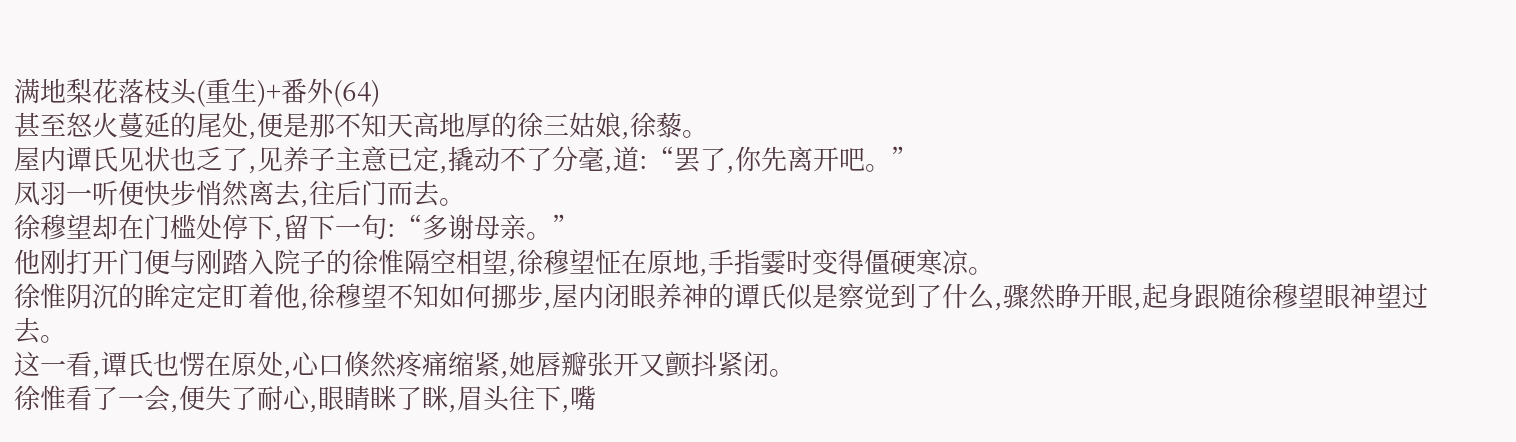满地梨花落枝头(重生)+番外(64)
甚至怒火蔓延的尾处,便是那不知天高地厚的徐三姑娘,徐藜。
屋内谭氏见状也乏了,见养子主意已定,撬动不了分毫,道:“罢了,你先离开吧。”
凤羽一听便快步悄然离去,往后门而去。
徐穆望却在门槛处停下,留下一句:“多谢母亲。”
他刚打开门便与刚踏入院子的徐惟隔空相望,徐穆望怔在原地,手指霎时变得僵硬寒凉。
徐惟阴沉的眸定定盯着他,徐穆望不知如何挪步,屋内闭眼养神的谭氏似是察觉到了什么,骤然睁开眼,起身跟随徐穆望眼神望过去。
这一看,谭氏也愣在原处,心口倏然疼痛缩紧,她唇瓣张开又颤抖紧闭。
徐惟看了一会,便失了耐心,眼睛眯了眯,眉头往下,嘴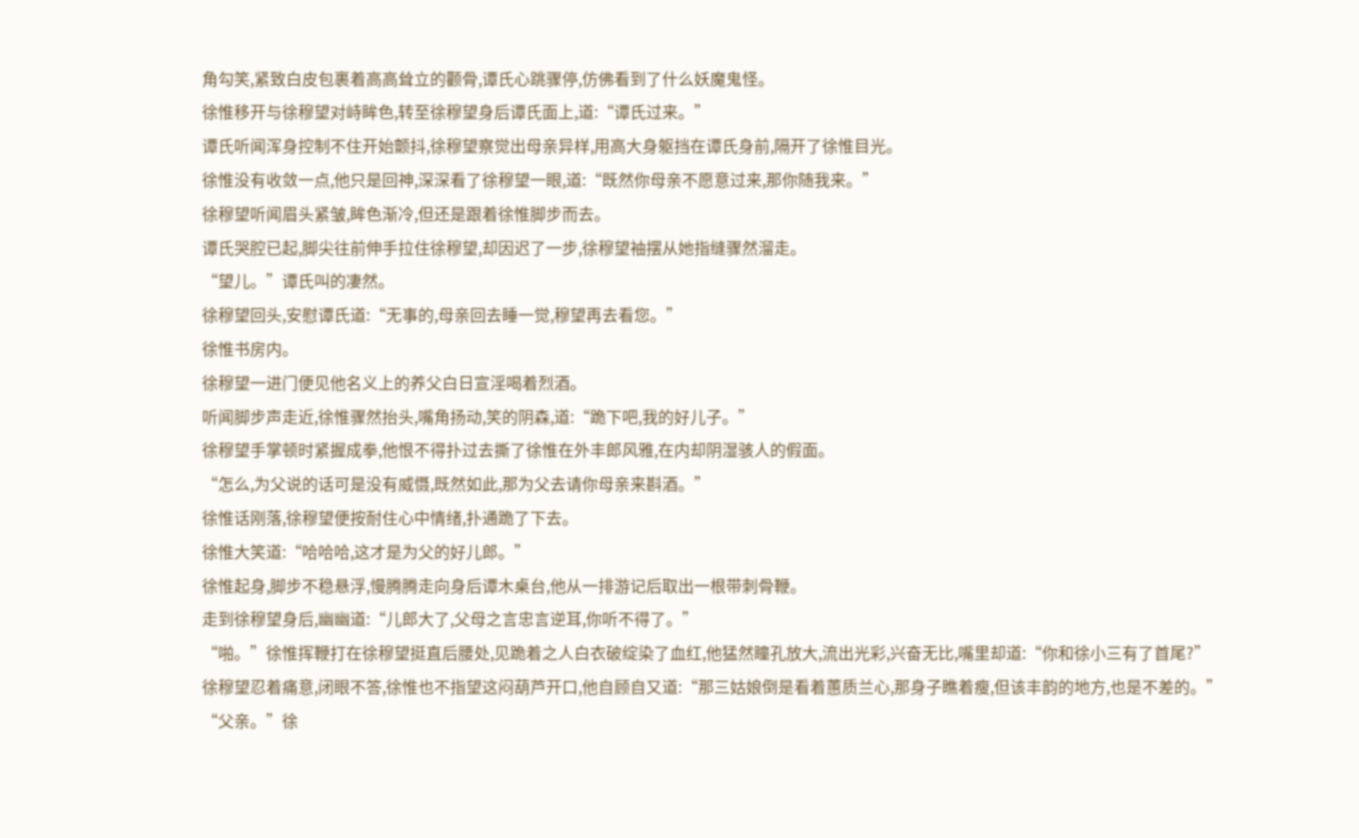角勾笑,紧致白皮包裹着高高耸立的颧骨,谭氏心跳骤停,仿佛看到了什么妖魔鬼怪。
徐惟移开与徐穆望对峙眸色,转至徐穆望身后谭氏面上,道:“谭氏过来。”
谭氏听闻浑身控制不住开始颤抖,徐穆望察觉出母亲异样,用高大身躯挡在谭氏身前,隔开了徐惟目光。
徐惟没有收敛一点,他只是回神,深深看了徐穆望一眼,道:“既然你母亲不愿意过来,那你随我来。”
徐穆望听闻眉头紧皱,眸色渐冷,但还是跟着徐惟脚步而去。
谭氏哭腔已起,脚尖往前伸手拉住徐穆望,却因迟了一步,徐穆望袖摆从她指缝骤然溜走。
“望儿。”谭氏叫的凄然。
徐穆望回头,安慰谭氏道:“无事的,母亲回去睡一觉,穆望再去看您。”
徐惟书房内。
徐穆望一进门便见他名义上的养父白日宣淫喝着烈酒。
听闻脚步声走近,徐惟骤然抬头,嘴角扬动,笑的阴森,道:“跪下吧,我的好儿子。”
徐穆望手掌顿时紧握成拳,他恨不得扑过去撕了徐惟在外丰郎风雅,在内却阴湿骇人的假面。
“怎么,为父说的话可是没有威慑,既然如此,那为父去请你母亲来斟酒。”
徐惟话刚落,徐穆望便按耐住心中情绪,扑通跪了下去。
徐惟大笑道:“哈哈哈,这才是为父的好儿郎。”
徐惟起身,脚步不稳悬浮,慢腾腾走向身后谭木桌台,他从一排游记后取出一根带刺骨鞭。
走到徐穆望身后,幽幽道:“儿郎大了,父母之言忠言逆耳,你听不得了。”
“啪。”徐惟挥鞭打在徐穆望挺直后腰处,见跪着之人白衣破绽染了血红,他猛然瞳孔放大,流出光彩,兴奋无比,嘴里却道:“你和徐小三有了首尾?”
徐穆望忍着痛意,闭眼不答,徐惟也不指望这闷葫芦开口,他自顾自又道:“那三姑娘倒是看着蕙质兰心,那身子瞧着瘦,但该丰韵的地方,也是不差的。”
“父亲。”徐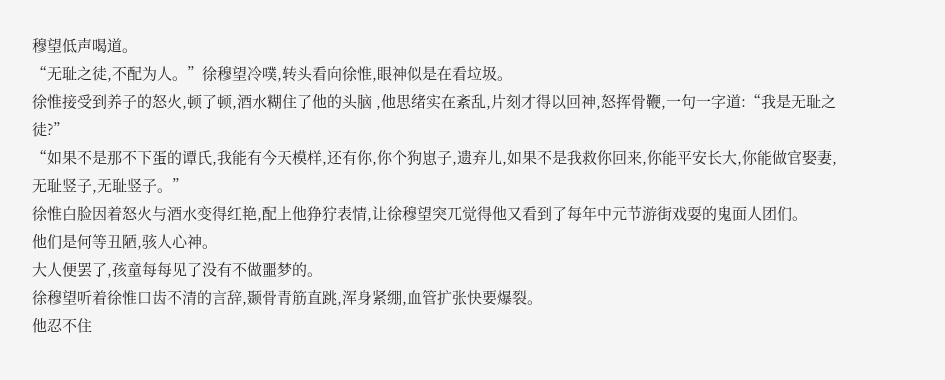穆望低声喝道。
“无耻之徒,不配为人。”徐穆望冷噗,转头看向徐惟,眼神似是在看垃圾。
徐惟接受到养子的怒火,顿了顿,酒水糊住了他的头脑 ,他思绪实在紊乱,片刻才得以回神,怒挥骨鞭,一句一字道:“我是无耻之徒?”
“如果不是那不下蛋的谭氏,我能有今天模样,还有你,你个狗崽子,遗弃儿,如果不是我救你回来,你能平安长大,你能做官娶妻,无耻竖子,无耻竖子。”
徐惟白脸因着怒火与酒水变得红艳,配上他狰狞表情,让徐穆望突兀觉得他又看到了每年中元节游街戏耍的鬼面人团们。
他们是何等丑陋,骇人心神。
大人便罢了,孩童每每见了没有不做噩梦的。
徐穆望听着徐惟口齿不清的言辞,颞骨青筋直跳,浑身紧绷,血管扩张快要爆裂。
他忍不住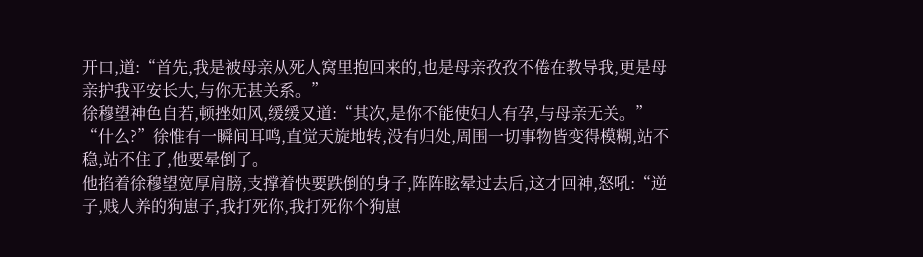开口,道:“首先,我是被母亲从死人窝里抱回来的,也是母亲孜孜不倦在教导我,更是母亲护我平安长大,与你无甚关系。”
徐穆望神色自若,顿挫如风,缓缓又道:“其次,是你不能使妇人有孕,与母亲无关。”
“什么?”徐惟有一瞬间耳鸣,直觉天旋地转,没有归处,周围一切事物皆变得模糊,站不稳,站不住了,他要晕倒了。
他掐着徐穆望宽厚肩膀,支撑着快要跌倒的身子,阵阵眩晕过去后,这才回神,怒吼:“逆子,贱人养的狗崽子,我打死你,我打死你个狗崽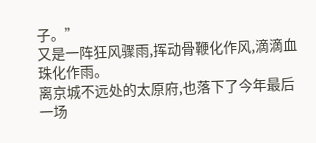子。”
又是一阵狂风骤雨,挥动骨鞭化作风,滴滴血珠化作雨。
离京城不远处的太原府,也落下了今年最后一场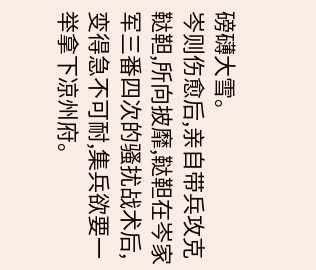磅礴大雪。
岑则伤愈后,亲自带兵攻克鞑靼,所向披靡,鞑靼在岑家军三番四次的骚扰战术后,变得急不可耐,集兵欲要一举拿下凉州府。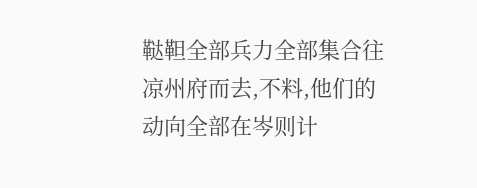鞑靼全部兵力全部集合往凉州府而去,不料,他们的动向全部在岑则计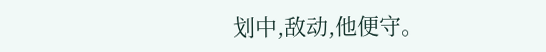划中,敌动,他便守。